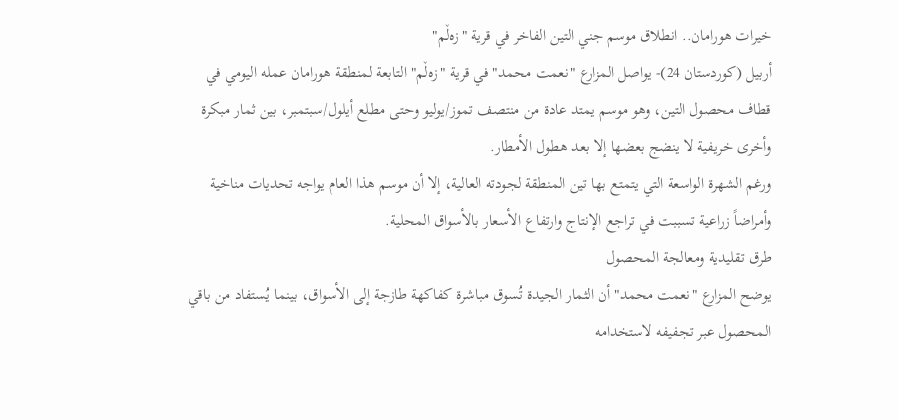خيرات هورامان.. انطلاق موسم جني التين الفاخر في قرية "زەڵم"
أربيل (كوردستان 24)- يواصل المزارع "نعمت محمد" في قرية "زەڵم" التابعة لمنطقة هورامان عمله اليومي في قطاف محصول التين، وهو موسم يمتد عادة من منتصف تموز/يوليو وحتى مطلع أيلول/سبتمبر، بين ثمار مبكرة وأخرى خريفية لا ينضج بعضها إلا بعد هطول الأمطار.
ورغم الشهرة الواسعة التي يتمتع بها تين المنطقة لجودته العالية، إلا أن موسم هذا العام يواجه تحديات مناخية وأمراضاً زراعية تسببت في تراجع الإنتاج وارتفاع الأسعار بالأسواق المحلية.
طرق تقليدية ومعالجة المحصول
يوضح المزارع "نعمت محمد" أن الثمار الجيدة تُسوق مباشرة كفاكهة طازجة إلى الأسواق، بينما يُستفاد من باقي المحصول عبر تجفيفه لاستخدامه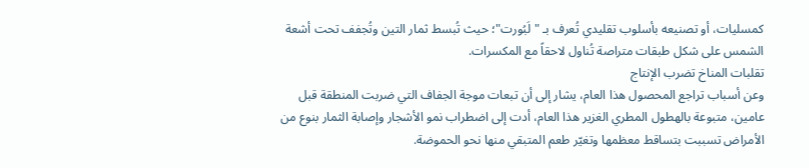كمسليات، أو تصنيعه بأسلوب تقليدي تُعرف بـ "لَبُورت"؛ حيث تُبسط ثمار التين وتُجفف تحت أشعة الشمس على شكل طبقات متراصة تُناول لاحقاً مع المكسرات.
تقلبات المناخ تضرب الإنتاج
وعن أسباب تراجع المحصول هذا العام، يشار إلى أن تبعات موجة الجفاف التي ضربت المنطقة قبل عامين، متبوعة بالهطول المطري الغزير هذا العام، أدت إلى اضطراب نمو الأشجار وإصابة الثمار بنوع من الأمراض تسببت بتساقط معظمها وتغيّر طعم المتبقي منها نحو الحموضة.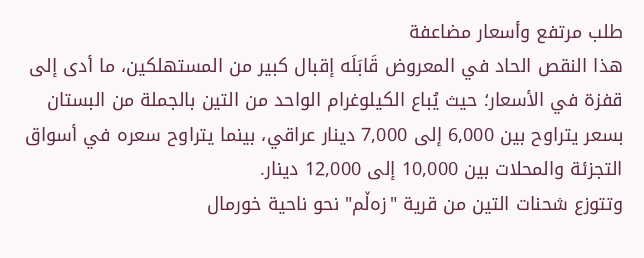طلب مرتفع وأسعار مضاعفة
هذا النقص الحاد في المعروض قَابَلَه إقبال كبير من المستهلكين، ما أدى إلى قفزة في الأسعار؛ حيث يُباع الكيلوغرام الواحد من التين بالجملة من البستان بسعر يتراوح بين 6,000 إلى 7,000 دينار عراقي، بينما يتراوح سعره في أسواق التجزئة والمحلات بين 10,000 إلى 12,000 دينار.
وتتوزع شحنات التين من قرية "زەڵم" نحو ناحية خورمال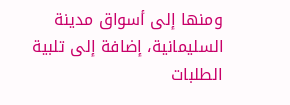ومنها إلى أسواق مدينة السليمانية، إضافة إلى تلبية الطلبات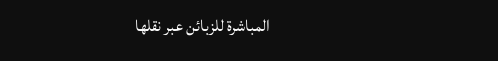المباشرة للزبائن عبر نقلها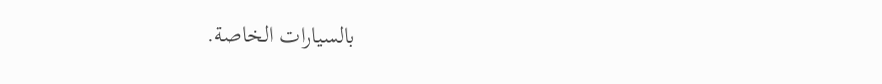بالسيارات الخاصة.